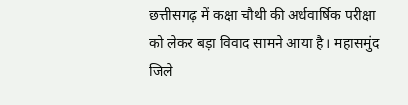छत्तीसगढ़ में कक्षा चौथी की अर्धवार्षिक परीक्षा को लेकर बड़ा विवाद सामने आया है। महासमुंद जिले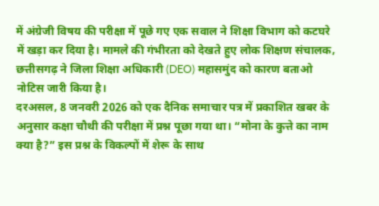में अंग्रेजी विषय की परीक्षा में पूछे गए एक सवाल ने शिक्षा विभाग को कटघरे में खड़ा कर दिया है। मामले की गंभीरता को देखते हुए लोक शिक्षण संचालक, छत्तीसगढ़ ने जिला शिक्षा अधिकारी (DEO) महासमुंद को कारण बताओ नोटिस जारी किया है।
दरअसल, 8 जनवरी 2026 को एक दैनिक समाचार पत्र में प्रकाशित खबर के अनुसार कक्षा चौथी की परीक्षा में प्रश्न पूछा गया था। “मोना के कुत्ते का नाम क्या है?” इस प्रश्न के विकल्पों में शेरू के साथ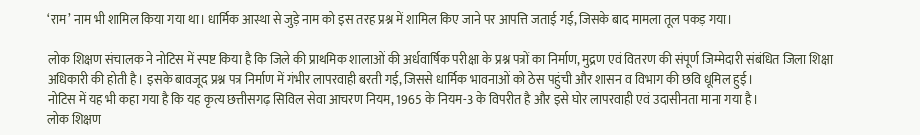‘राम’ नाम भी शामिल किया गया था। धार्मिक आस्था से जुड़े नाम को इस तरह प्रश्न में शामिल किए जाने पर आपत्ति जताई गई, जिसके बाद मामला तूल पकड़ गया।

लोक शिक्षण संचालक ने नोटिस में स्पष्ट किया है कि जिले की प्राथमिक शालाओं की अर्धवार्षिक परीक्षा के प्रश्न पत्रों का निर्माण, मुद्रण एवं वितरण की संपूर्ण जिम्मेदारी संबंधित जिला शिक्षा अधिकारी की होती है। इसके बावजूद प्रश्न पत्र निर्माण में गंभीर लापरवाही बरती गई, जिससे धार्मिक भावनाओं को ठेस पहुंची और शासन व विभाग की छवि धूमिल हुई।
नोटिस में यह भी कहा गया है कि यह कृत्य छत्तीसगढ़ सिविल सेवा आचरण नियम, 1965 के नियम-3 के विपरीत है और इसे घोर लापरवाही एवं उदासीनता माना गया है।
लोक शिक्षण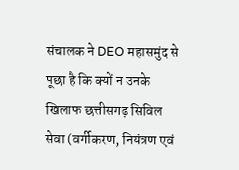संचालक ने DEO महासमुंद से पूछा है कि क्यों न उनके खिलाफ छत्तीसगढ़ सिविल सेवा (वर्गीकरण, नियंत्रण एवं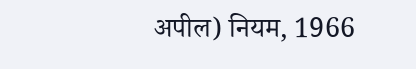अपील) नियम, 1966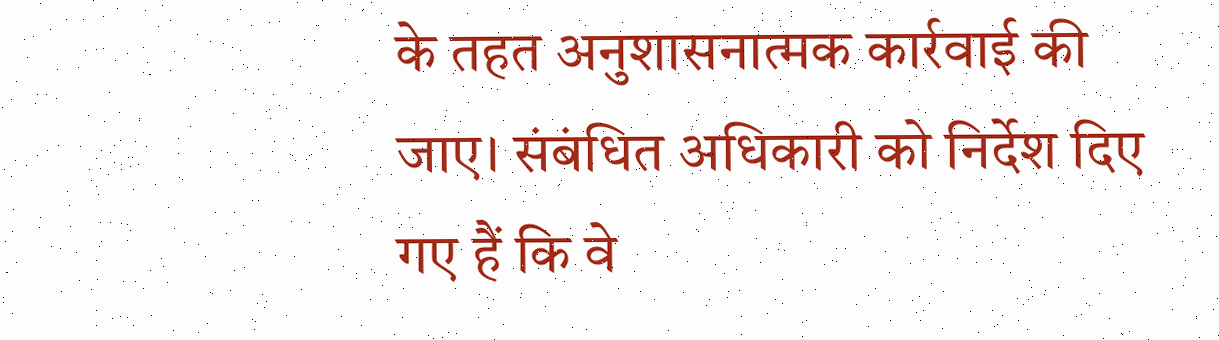के तहत अनुशासनात्मक कार्रवाई की जाए। संबंधित अधिकारी को निर्देश दिए गए हैं कि वे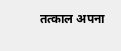तत्काल अपना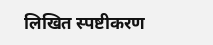लिखित स्पष्टीकरण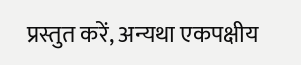प्रस्तुत करें, अन्यथा एकपक्षीय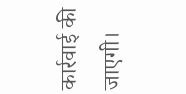कार्रवाई की जाएगी।